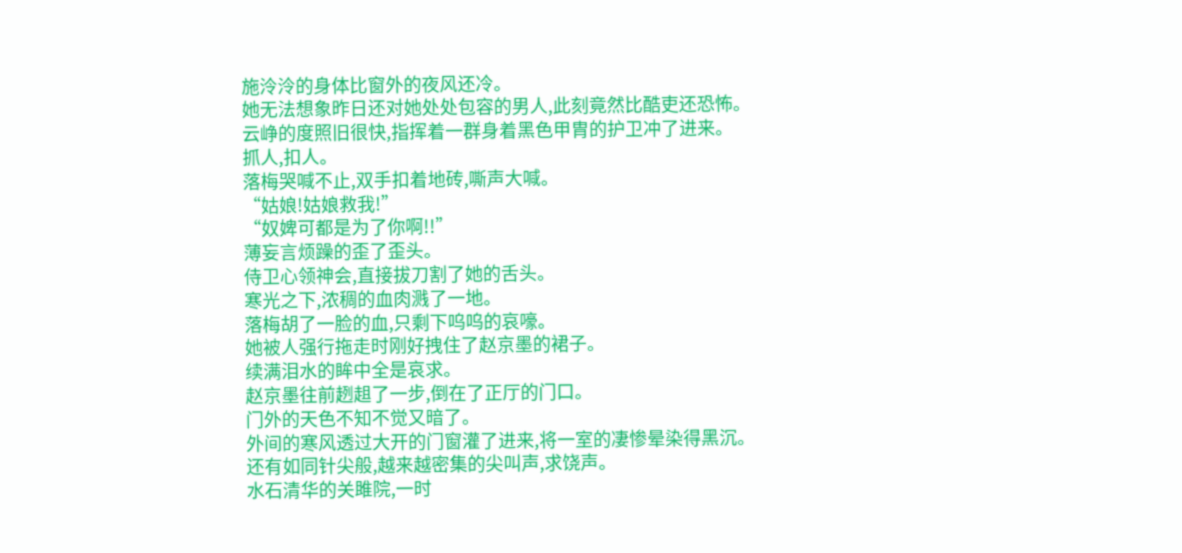施泠泠的身体比窗外的夜风还冷。
她无法想象昨日还对她处处包容的男人,此刻竟然比酷吏还恐怖。
云峥的度照旧很快,指挥着一群身着黑色甲胄的护卫冲了进来。
抓人,扣人。
落梅哭喊不止,双手扣着地砖,嘶声大喊。
“姑娘!姑娘救我!”
“奴婢可都是为了你啊!!”
薄妄言烦躁的歪了歪头。
侍卫心领神会,直接拔刀割了她的舌头。
寒光之下,浓稠的血肉溅了一地。
落梅胡了一脸的血,只剩下呜呜的哀嚎。
她被人强行拖走时刚好拽住了赵京墨的裙子。
续满泪水的眸中全是哀求。
赵京墨往前趔趄了一步,倒在了正厅的门口。
门外的天色不知不觉又暗了。
外间的寒风透过大开的门窗灌了进来,将一室的凄惨晕染得黑沉。
还有如同针尖般,越来越密集的尖叫声,求饶声。
水石清华的关雎院,一时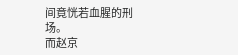间竟恍若血腥的刑场。
而赵京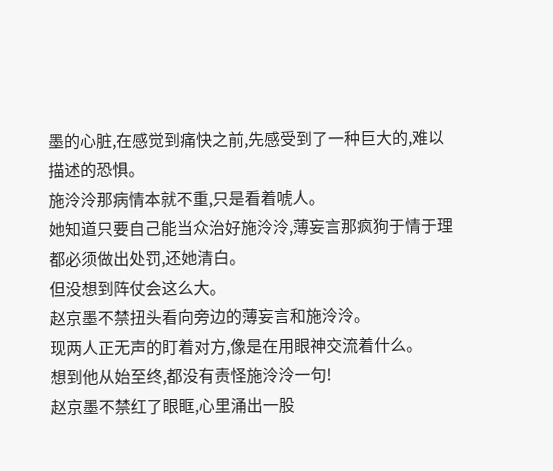墨的心脏,在感觉到痛快之前,先感受到了一种巨大的,难以描述的恐惧。
施泠泠那病情本就不重,只是看着唬人。
她知道只要自己能当众治好施泠泠,薄妄言那疯狗于情于理都必须做出处罚,还她清白。
但没想到阵仗会这么大。
赵京墨不禁扭头看向旁边的薄妄言和施泠泠。
现两人正无声的盯着对方,像是在用眼神交流着什么。
想到他从始至终,都没有责怪施泠泠一句!
赵京墨不禁红了眼眶,心里涌出一股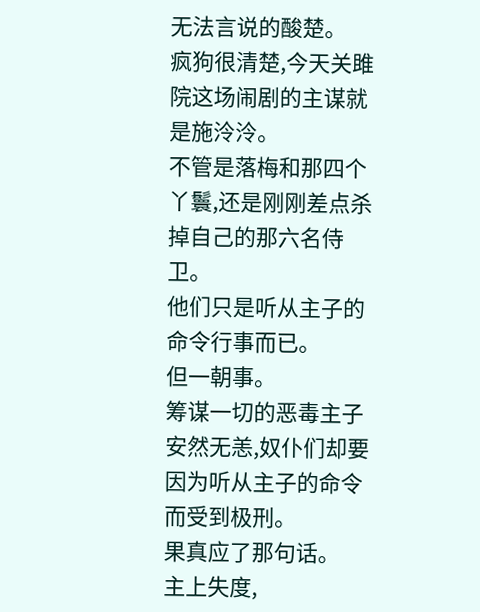无法言说的酸楚。
疯狗很清楚,今天关雎院这场闹剧的主谋就是施泠泠。
不管是落梅和那四个丫鬟,还是刚刚差点杀掉自己的那六名侍卫。
他们只是听从主子的命令行事而已。
但一朝事。
筹谋一切的恶毒主子安然无恙,奴仆们却要因为听从主子的命令而受到极刑。
果真应了那句话。
主上失度,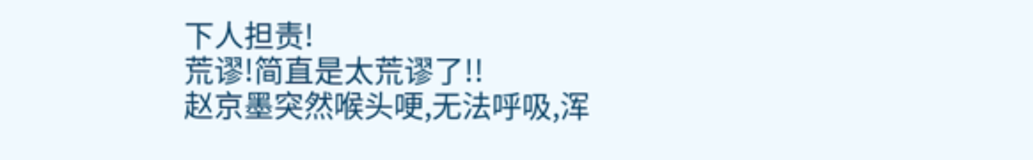下人担责!
荒谬!简直是太荒谬了!!
赵京墨突然喉头哽,无法呼吸,浑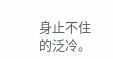身止不住的泛冷。